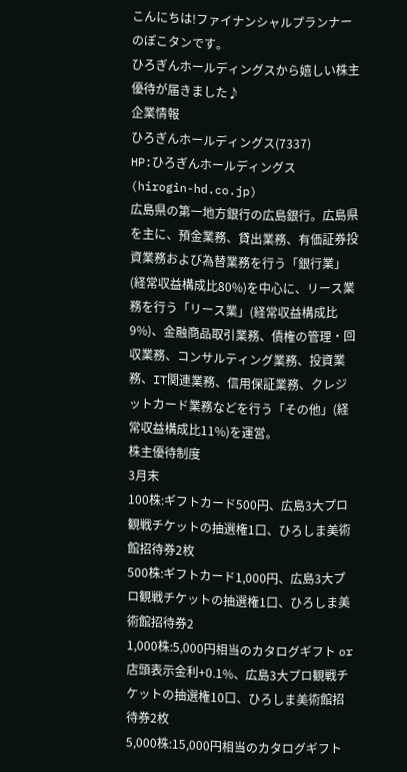こんにちは!ファイナンシャルプランナーのぽこタンです。
ひろぎんホールディングスから嬉しい株主優待が届きました♪
企業情報
ひろぎんホールディングス(7337)
HP:ひろぎんホールディングス (hirogin-hd.co.jp)
広島県の第一地方銀行の広島銀行。広島県を主に、預金業務、貸出業務、有価証券投資業務および為替業務を行う「銀行業」(経常収益構成比80%)を中心に、リース業務を行う「リース業」(経常収益構成比9%)、金融商品取引業務、債権の管理・回収業務、コンサルティング業務、投資業務、IT関連業務、信用保証業務、クレジットカード業務などを行う「その他」(経常収益構成比11%)を運営。
株主優待制度
3月末
100株:ギフトカード500円、広島3大プロ観戦チケットの抽選権1口、ひろしま美術館招待券2枚
500株:ギフトカード1,000円、広島3大プロ観戦チケットの抽選権1口、ひろしま美術館招待券2
1,000株:5,000円相当のカタログギフト or 店頭表示金利+0.1%、広島3大プロ観戦チケットの抽選権10口、ひろしま美術館招待券2枚
5,000株:15,000円相当のカタログギフト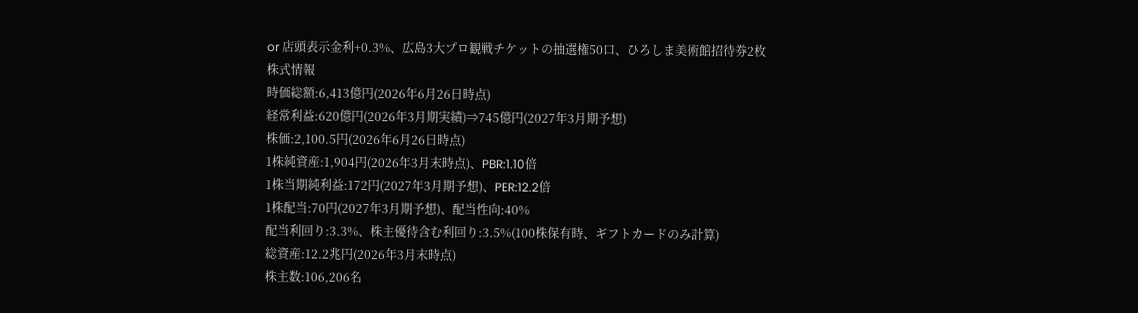or 店頭表示金利+0.3%、広島3大プロ観戦チケットの抽選権50口、ひろしま美術館招待券2枚
株式情報
時価総額:6,413億円(2026年6月26日時点)
経常利益:620億円(2026年3月期実績)⇒745億円(2027年3月期予想)
株価:2,100.5円(2026年6月26日時点)
1株純資産:1,904円(2026年3月末時点)、PBR:1.10倍
1株当期純利益:172円(2027年3月期予想)、PER:12.2倍
1株配当:70円(2027年3月期予想)、配当性向:40%
配当利回り:3.3%、株主優待含む利回り:3.5%(100株保有時、ギフトカードのみ計算)
総資産:12.2兆円(2026年3月末時点)
株主数:106,206名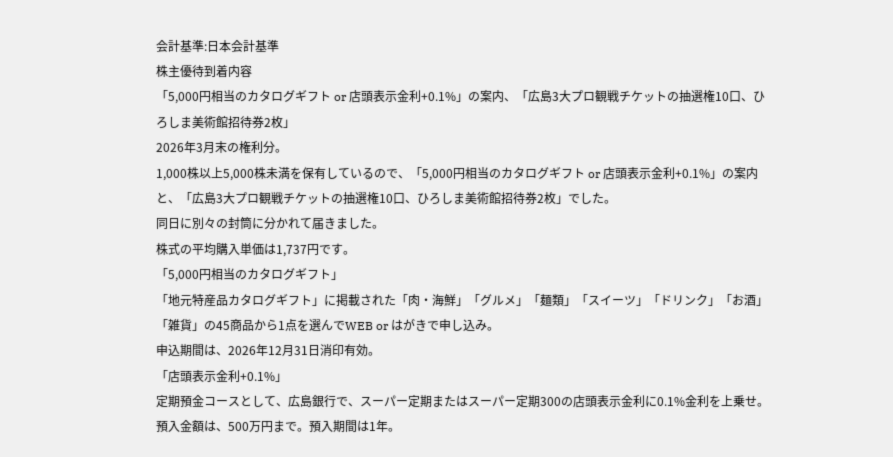会計基準:日本会計基準
株主優待到着内容
「5,000円相当のカタログギフト or 店頭表示金利+0.1%」の案内、「広島3大プロ観戦チケットの抽選権10口、ひろしま美術館招待券2枚」
2026年3月末の権利分。
1,000株以上5,000株未満を保有しているので、「5,000円相当のカタログギフト or 店頭表示金利+0.1%」の案内と、「広島3大プロ観戦チケットの抽選権10口、ひろしま美術館招待券2枚」でした。
同日に別々の封筒に分かれて届きました。
株式の平均購入単価は1,737円です。
「5,000円相当のカタログギフト」
「地元特産品カタログギフト」に掲載された「肉・海鮮」「グルメ」「麺類」「スイーツ」「ドリンク」「お酒」「雑貨」の45商品から1点を選んでWEB or はがきで申し込み。
申込期間は、2026年12月31日消印有効。
「店頭表示金利+0.1%」
定期預金コースとして、広島銀行で、スーパー定期またはスーパー定期300の店頭表示金利に0.1%金利を上乗せ。
預入金額は、500万円まで。預入期間は1年。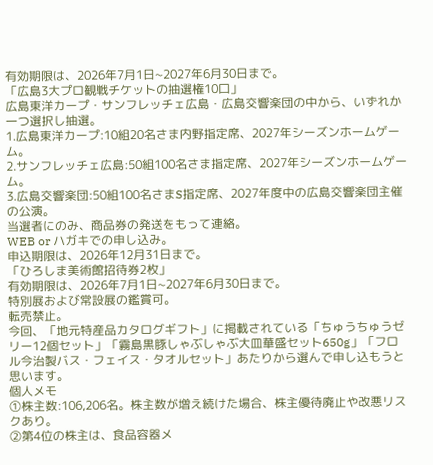有効期限は、2026年7月1日~2027年6月30日まで。
「広島3大プロ観戦チケットの抽選権10口」
広島東洋カープ・サンフレッチェ広島・広島交響楽団の中から、いずれか一つ選択し抽選。
1.広島東洋カープ:10組20名さま内野指定席、2027年シーズンホームゲーム。
2.サンフレッチェ広島:50組100名さま指定席、2027年シーズンホームゲーム。
3.広島交響楽団:50組100名さまS指定席、2027年度中の広島交響楽団主催の公演。
当選者にのみ、商品券の発送をもって連絡。
WEB or ハガキでの申し込み。
申込期限は、2026年12月31日まで。
「ひろしま美術館招待券2枚」
有効期限は、2026年7月1日~2027年6月30日まで。
特別展および常設展の鑑賞可。
転売禁止。
今回、「地元特産品カタログギフト」に掲載されている「ちゅうちゅうゼリー12個セット」「霧島黒豚しゃぶしゃぶ大皿華盛セット650g」「フロル今治製バス・フェイス・タオルセット」あたりから選んで申し込もうと思います。
個人メモ
①株主数:106,206名。株主数が増え続けた場合、株主優待廃止や改悪リスクあり。
②第4位の株主は、食品容器メ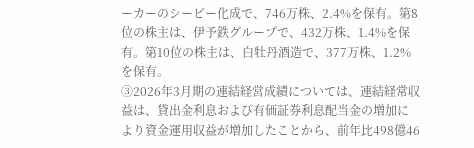ーカーのシーピー化成で、746万株、2.4%を保有。第8位の株主は、伊予鉄グループで、432万株、1.4%を保有。第10位の株主は、白牡丹酒造で、377万株、1.2%を保有。
③2026年3月期の連結経営成績については、連結経常収益は、貸出金利息および有価証券利息配当金の増加により資金運用収益が増加したことから、前年比498億46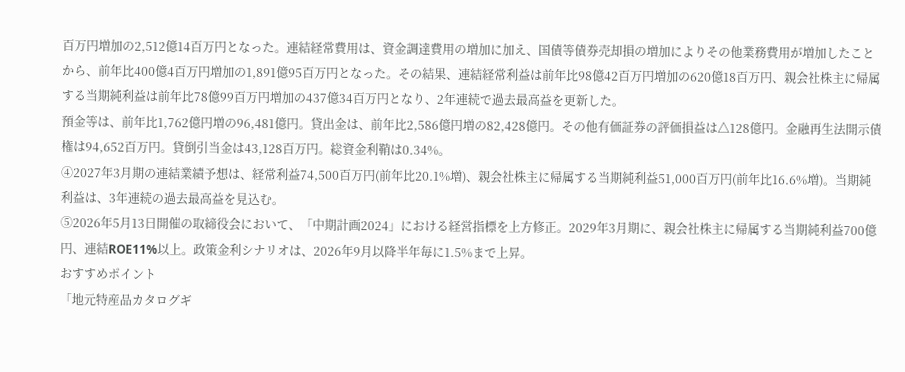百万円増加の2,512億14百万円となった。連結経常費用は、資金調達費用の増加に加え、国債等債券売却損の増加によりその他業務費用が増加したことから、前年比400億4百万円増加の1,891億95百万円となった。その結果、連結経常利益は前年比98億42百万円増加の620億18百万円、親会社株主に帰属する当期純利益は前年比78億99百万円増加の437億34百万円となり、2年連続で過去最高益を更新した。
預金等は、前年比1,762億円増の96,481億円。貸出金は、前年比2,586億円増の82,428億円。その他有価証券の評価損益は△128億円。金融再生法開示債権は94,652百万円。貸倒引当金は43,128百万円。総資金利鞘は0.34%。
④2027年3月期の連結業績予想は、経常利益74,500百万円(前年比20.1%増)、親会社株主に帰属する当期純利益51,000百万円(前年比16.6%増)。当期純利益は、3年連続の過去最高益を見込む。
⑤2026年5月13日開催の取締役会において、「中期計画2024」における経営指標を上方修正。2029年3月期に、親会社株主に帰属する当期純利益700億円、連結ROE11%以上。政策金利シナリオは、2026年9月以降半年毎に1.5%まで上昇。
おすすめポイント
「地元特産品カタログギ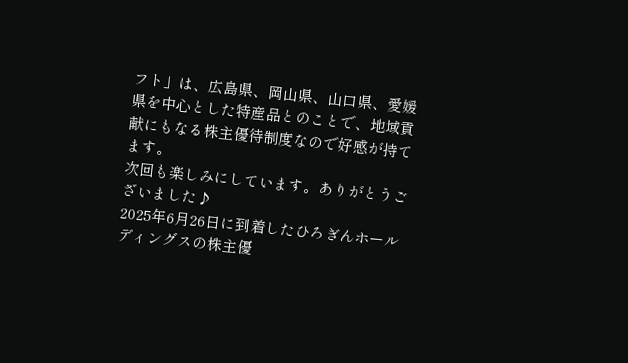フト」は、広島県、岡山県、山口県、愛媛県を中心とした特産品とのことで、地域貢献にもなる株主優待制度なので好感が持てます。
次回も楽しみにしています。ありがとうございました♪
2025年6月26日に到着したひろぎんホールディングスの株主優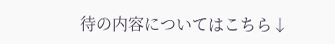待の内容についてはこちら↓